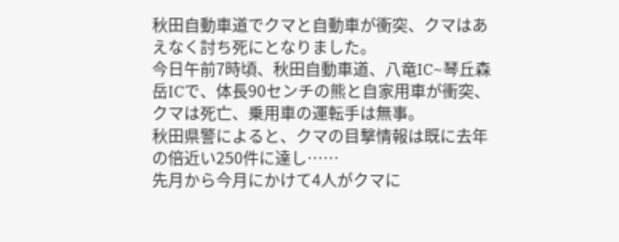秋田自動車道でクマと自動車が衝突、クマはあえなく討ち死にとなりました。
今日午前7時頃、秋田自動車道、八竜IC~琴丘森岳ICで、体長90センチの熊と自家用車が衝突、クマは死亡、乗用車の運転手は無事。
秋田県警によると、クマの目撃情報は既に去年の倍近い250件に達し……
先月から今月にかけて4人がクマに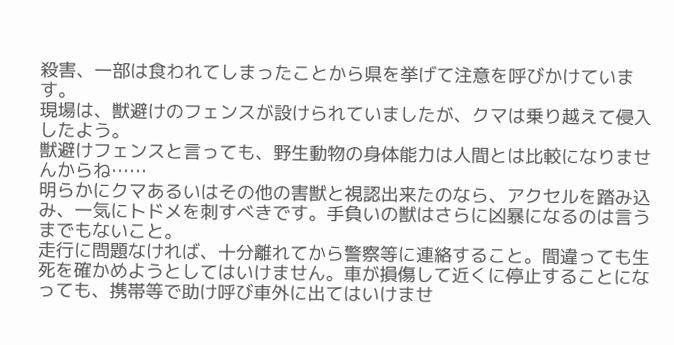殺害、一部は食われてしまったことから県を挙げて注意を呼びかけています。
現場は、獣避けのフェンスが設けられていましたが、クマは乗り越えて侵入したよう。
獣避けフェンスと言っても、野生動物の身体能力は人間とは比較になりませんからね……
明らかにクマあるいはその他の害獣と視認出来たのなら、アクセルを踏み込み、一気にトドメを刺すべきです。手負いの獣はさらに凶暴になるのは言うまでもないこと。
走行に問題なければ、十分離れてから警察等に連絡すること。間違っても生死を確かめようとしてはいけません。車が損傷して近くに停止することになっても、携帯等で助け呼び車外に出てはいけませ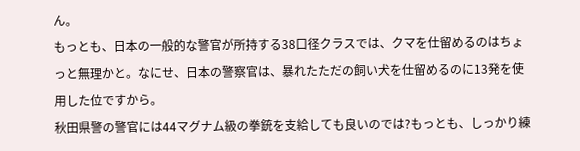ん。
もっとも、日本の一般的な警官が所持する38口径クラスでは、クマを仕留めるのはちょっと無理かと。なにせ、日本の警察官は、暴れたただの飼い犬を仕留めるのに13発を使用した位ですから。
秋田県警の警官には44マグナム級の拳銃を支給しても良いのでは?もっとも、しっかり練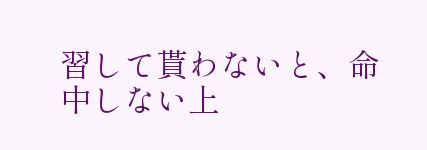習して貰わないと、命中しない上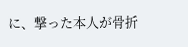に、撃った本人が骨折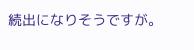続出になりそうですが。